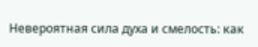Невероятная сила духа и смелость: как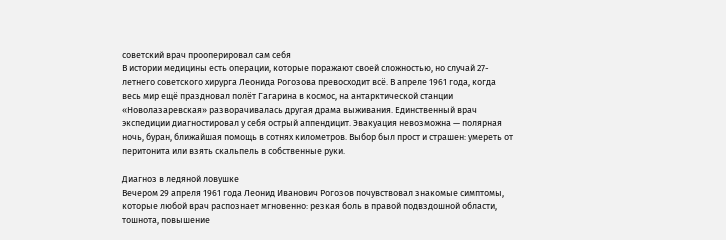советский врач прооперировал сам себя
В истории медицины есть операции, которые поражают своей сложностью, но случай 27-летнего советского хирурга Леонида Рогозова превосходит всё. В апреле 1961 года, когда весь мир ещё праздновал полёт Гагарина в космос, на антарктической станции «Новолазаревская» разворачивалась другая драма выживания. Единственный врач экспедиции диагностировал у себя острый аппендицит. Эвакуация невозможна — полярная ночь, буран, ближайшая помощь в сотнях километров. Выбор был прост и страшен: умереть от перитонита или взять скальпель в собственные руки.

Диагноз в ледяной ловушке
Вечером 29 апреля 1961 года Леонид Иванович Рогозов почувствовал знакомые симптомы, которые любой врач распознает мгновенно: резкая боль в правой подвздошной области, тошнота, повышение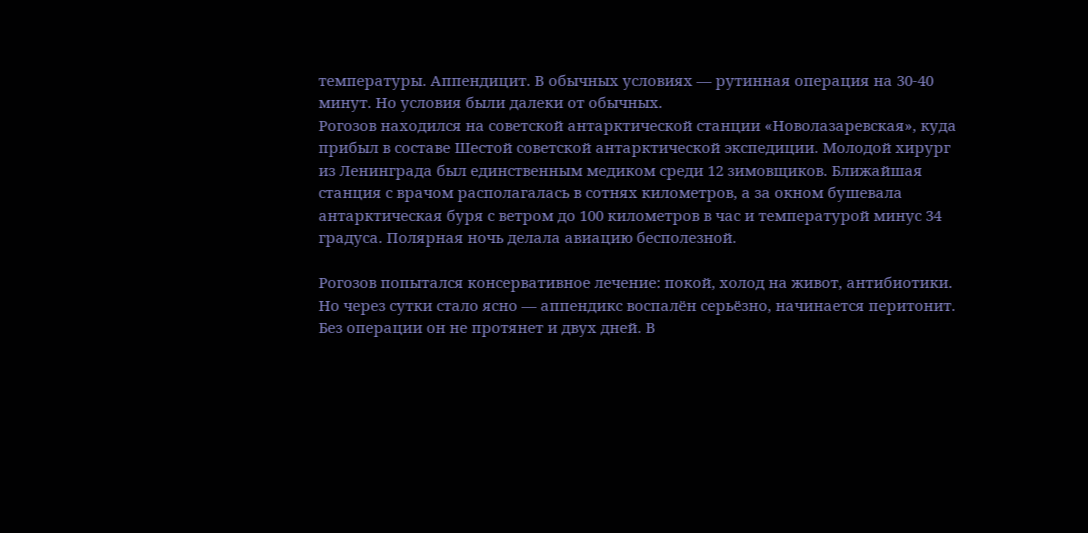температуры. Аппендицит. В обычных условиях — рутинная операция на 30-40 минут. Но условия были далеки от обычных.
Рогозов находился на советской антарктической станции «Новолазаревская», куда прибыл в составе Шестой советской антарктической экспедиции. Молодой хирург из Ленинграда был единственным медиком среди 12 зимовщиков. Ближайшая станция с врачом располагалась в сотнях километров, а за окном бушевала антарктическая буря с ветром до 100 километров в час и температурой минус 34 градуса. Полярная ночь делала авиацию бесполезной.

Рогозов попытался консервативное лечение: покой, холод на живот, антибиотики. Но через сутки стало ясно — аппендикс воспалён серьёзно, начинается перитонит. Без операции он не протянет и двух дней. В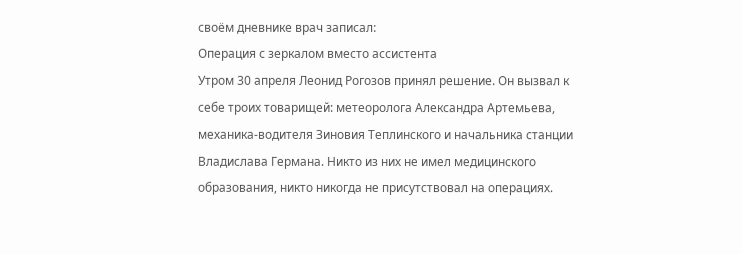своём дневнике врач записал:
Операция с зеркалом вместо ассистента
Утром 30 апреля Леонид Рогозов принял решение. Он вызвал к себе троих товарищей: метеоролога Александра Артемьева, механика-водителя Зиновия Теплинского и начальника станции Владислава Германа. Никто из них не имел медицинского образования, никто никогда не присутствовал на операциях.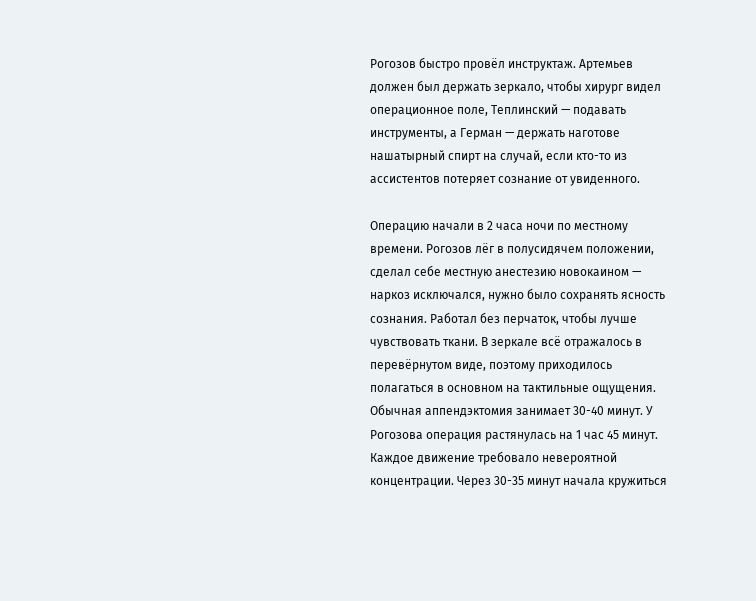Рогозов быстро провёл инструктаж. Артемьев должен был держать зеркало, чтобы хирург видел операционное поле, Теплинский — подавать инструменты, а Герман — держать наготове нашатырный спирт на случай, если кто-то из ассистентов потеряет сознание от увиденного.

Операцию начали в 2 часа ночи по местному времени. Рогозов лёг в полусидячем положении, сделал себе местную анестезию новокаином — наркоз исключался, нужно было сохранять ясность сознания. Работал без перчаток, чтобы лучше чувствовать ткани. В зеркале всё отражалось в перевёрнутом виде, поэтому приходилось полагаться в основном на тактильные ощущения.
Обычная аппендэктомия занимает 30-40 минут. У Рогозова операция растянулась на 1 час 45 минут. Каждое движение требовало невероятной концентрации. Через 30-35 минут начала кружиться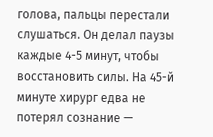голова, пальцы перестали слушаться. Он делал паузы каждые 4-5 минут, чтобы восстановить силы. На 45-й минуте хирург едва не потерял сознание —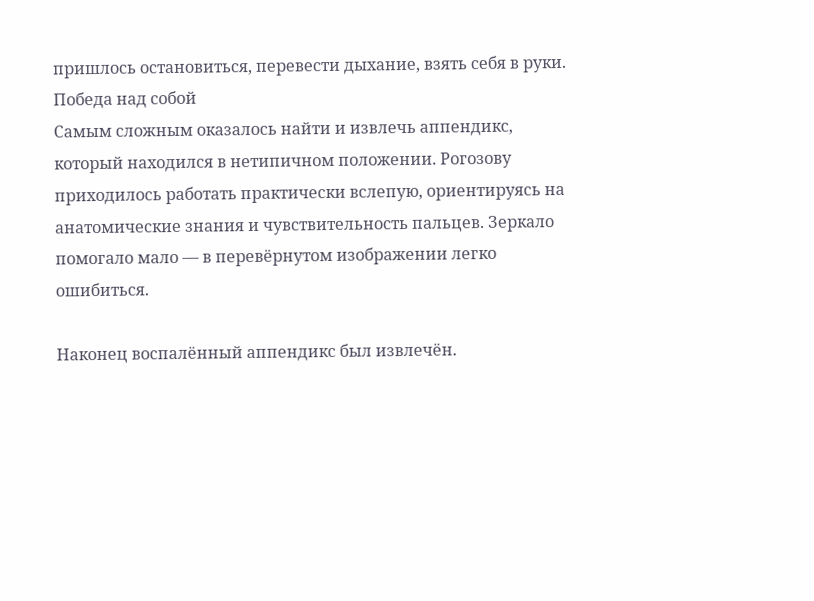пришлось остановиться, перевести дыхание, взять себя в руки.
Победа над собой
Самым сложным оказалось найти и извлечь аппендикс, который находился в нетипичном положении. Рогозову приходилось работать практически вслепую, ориентируясь на анатомические знания и чувствительность пальцев. Зеркало помогало мало — в перевёрнутом изображении легко ошибиться.

Наконец воспалённый аппендикс был извлечён.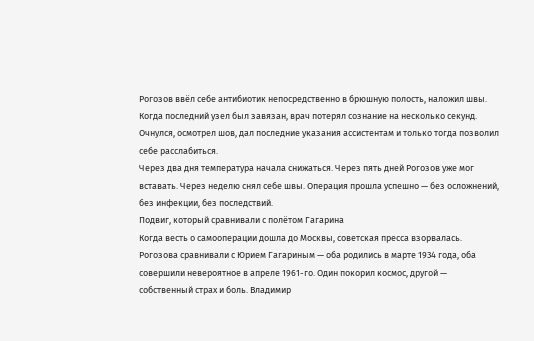Рогозов ввёл себе антибиотик непосредственно в брюшную полость, наложил швы. Когда последний узел был завязан, врач потерял сознание на несколько секунд. Очнулся, осмотрел шов, дал последние указания ассистентам и только тогда позволил себе расслабиться.
Через два дня температура начала снижаться. Через пять дней Рогозов уже мог вставать. Через неделю снял себе швы. Операция прошла успешно — без осложнений, без инфекции, без последствий.
Подвиг, который сравнивали с полётом Гагарина
Когда весть о самооперации дошла до Москвы, советская пресса взорвалась. Рогозова сравнивали с Юрием Гагариным — оба родились в марте 1934 года, оба совершили невероятное в апреле 1961-го. Один покорил космос, другой — собственный страх и боль. Владимир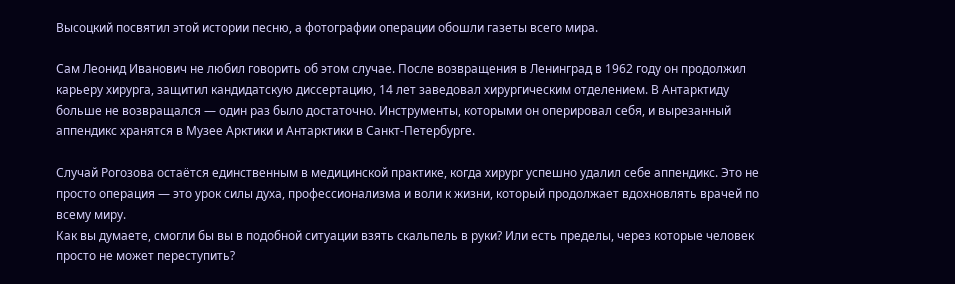Высоцкий посвятил этой истории песню, а фотографии операции обошли газеты всего мира.

Сам Леонид Иванович не любил говорить об этом случае. После возвращения в Ленинград в 1962 году он продолжил карьеру хирурга, защитил кандидатскую диссертацию, 14 лет заведовал хирургическим отделением. В Антарктиду больше не возвращался — один раз было достаточно. Инструменты, которыми он оперировал себя, и вырезанный аппендикс хранятся в Музее Арктики и Антарктики в Санкт-Петербурге.

Случай Рогозова остаётся единственным в медицинской практике, когда хирург успешно удалил себе аппендикс. Это не просто операция — это урок силы духа, профессионализма и воли к жизни, который продолжает вдохновлять врачей по всему миру.
Как вы думаете, смогли бы вы в подобной ситуации взять скальпель в руки? Или есть пределы, через которые человек просто не может переступить?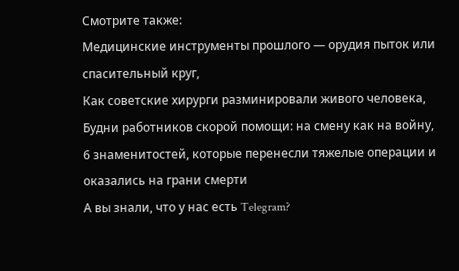Смотрите также:
Медицинские инструменты прошлого — орудия пыток или спасительный круг,
Как советские хирурги разминировали живого человека,
Будни работников скорой помощи: на смену как на войну,
6 знаменитостей, которые перенесли тяжелые операции и оказались на грани смерти
А вы знали, что у нас есть Telegram?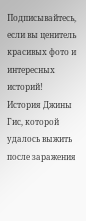Подписывайтесь, если вы ценитель красивых фото и интересных историй!
История Джины Гис, которой удалось выжить после заражения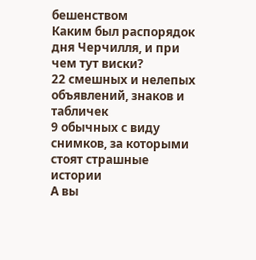бешенством
Каким был распорядок дня Черчилля, и при чем тут виски?
22 смешных и нелепых объявлений, знаков и табличек
9 обычных с виду снимков, за которыми стоят страшные истории
А вы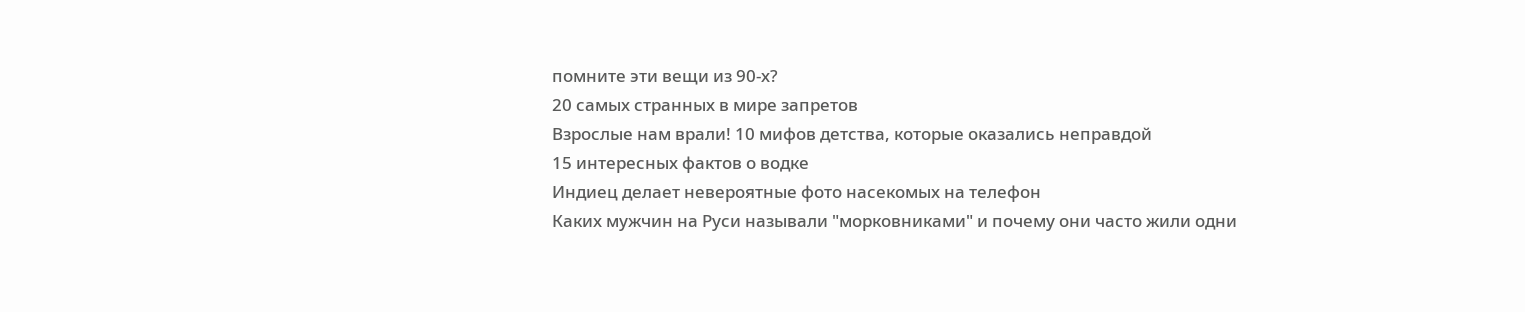помните эти вещи из 90-х?
20 самых странных в мире запретов
Взрослые нам врали! 10 мифов детства, которые оказались неправдой
15 интересных фактов о водке
Индиец делает невероятные фото насекомых на телефон
Каких мужчин на Руси называли "морковниками" и почему они часто жили одни